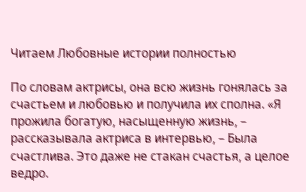Читаем Любовные истории полностью

По словам актрисы, она всю жизнь гонялась за счастьем и любовью и получила их сполна. «Я прожила богатую, насыщенную жизнь, – рассказывала актриса в интервью, – Была счастлива. Это даже не стакан счастья, а целое ведро.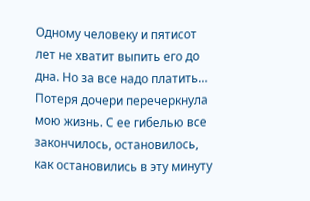Одному человеку и пятисот лет не хватит выпить его до дна. Но за все надо платить… Потеря дочери перечеркнула мою жизнь. С ее гибелью все закончилось, остановилось, как остановились в эту минуту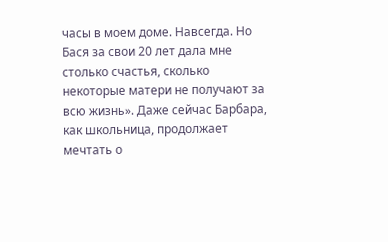часы в моем доме. Навсегда. Но Бася за свои 20 лет дала мне столько счастья, сколько некоторые матери не получают за всю жизнь». Даже сейчас Барбара, как школьница, продолжает мечтать о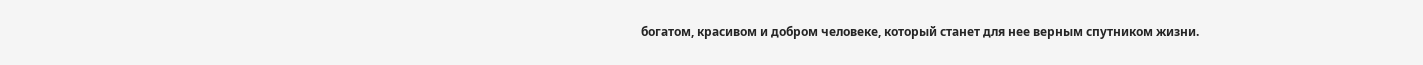богатом, красивом и добром человеке, который станет для нее верным спутником жизни.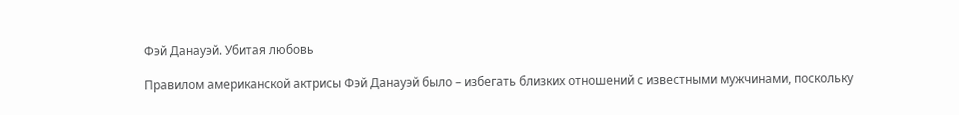Фэй Данауэй. Убитая любовь

Правилом американской актрисы Фэй Данауэй было – избегать близких отношений с известными мужчинами, поскольку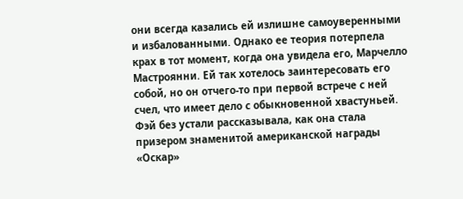они всегда казались ей излишне самоуверенными и избалованными. Однако ее теория потерпела крах в тот момент, когда она увидела его, Марчелло Мастроянни. Ей так хотелось заинтересовать его собой, но он отчего-то при первой встрече с ней счел, что имеет дело с обыкновенной хвастуньей. Фэй без устали рассказывала, как она стала призером знаменитой американской награды «Оскар»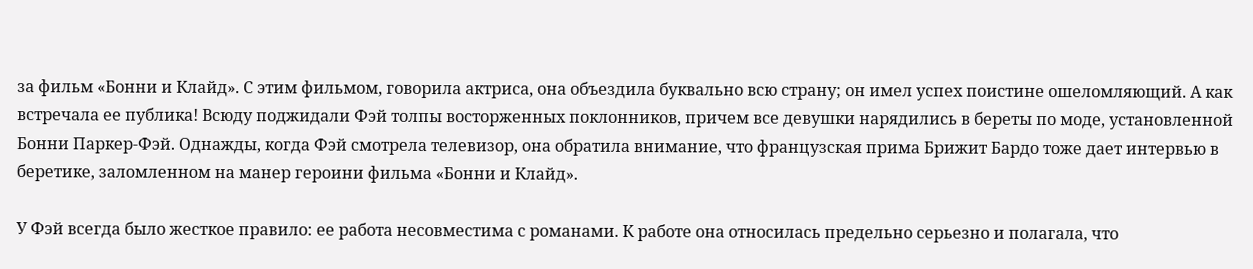за фильм «Бонни и Клайд». С этим фильмом, говорила актриса, она объездила буквально всю страну; он имел успех поистине ошеломляющий. А как встречала ее публика! Всюду поджидали Фэй толпы восторженных поклонников, причем все девушки нарядились в береты по моде, установленной Бонни Паркер-Фэй. Однажды, когда Фэй смотрела телевизор, она обратила внимание, что французская прима Брижит Бардо тоже дает интервью в беретике, заломленном на манер героини фильма «Бонни и Клайд».

У Фэй всегда было жесткое правило: ее работа несовместима с романами. К работе она относилась предельно серьезно и полагала, что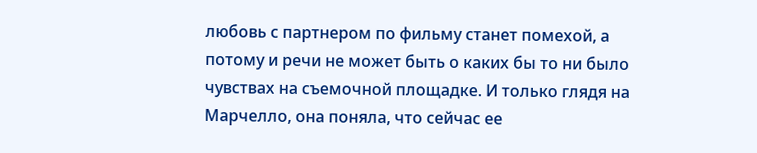любовь с партнером по фильму станет помехой, а потому и речи не может быть о каких бы то ни было чувствах на съемочной площадке. И только глядя на Марчелло, она поняла, что сейчас ее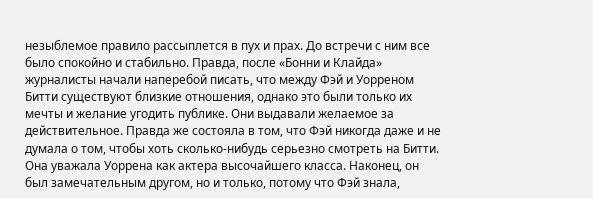незыблемое правило рассыплется в пух и прах. До встречи с ним все было спокойно и стабильно. Правда, после «Бонни и Клайда» журналисты начали наперебой писать, что между Фэй и Уорреном Битти существуют близкие отношения, однако это были только их мечты и желание угодить публике. Они выдавали желаемое за действительное. Правда же состояла в том, что Фэй никогда даже и не думала о том, чтобы хоть сколько-нибудь серьезно смотреть на Битти. Она уважала Уоррена как актера высочайшего класса. Наконец, он был замечательным другом, но и только, потому что Фэй знала,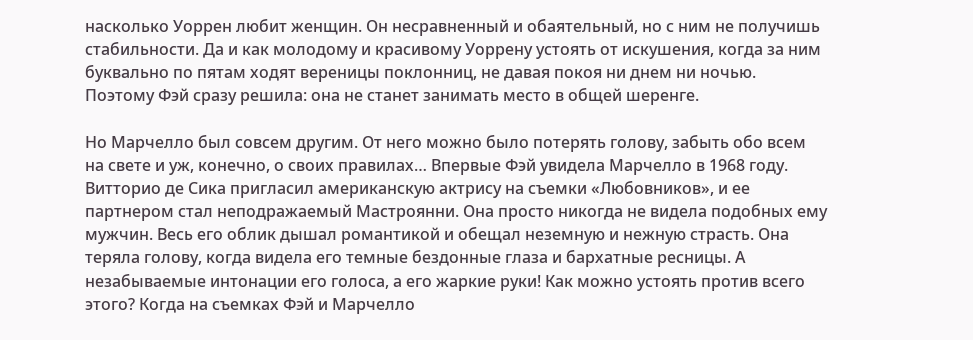насколько Уоррен любит женщин. Он несравненный и обаятельный, но с ним не получишь стабильности. Да и как молодому и красивому Уоррену устоять от искушения, когда за ним буквально по пятам ходят вереницы поклонниц, не давая покоя ни днем ни ночью. Поэтому Фэй сразу решила: она не станет занимать место в общей шеренге.

Но Марчелло был совсем другим. От него можно было потерять голову, забыть обо всем на свете и уж, конечно, о своих правилах… Впервые Фэй увидела Марчелло в 1968 году. Витторио де Сика пригласил американскую актрису на съемки «Любовников», и ее партнером стал неподражаемый Мастроянни. Она просто никогда не видела подобных ему мужчин. Весь его облик дышал романтикой и обещал неземную и нежную страсть. Она теряла голову, когда видела его темные бездонные глаза и бархатные ресницы. А незабываемые интонации его голоса, а его жаркие руки! Как можно устоять против всего этого? Когда на съемках Фэй и Марчелло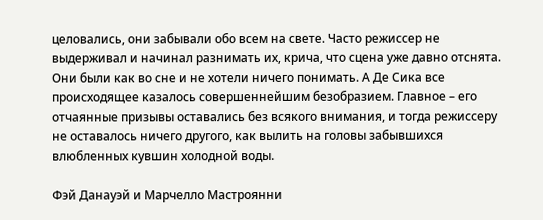целовались, они забывали обо всем на свете. Часто режиссер не выдерживал и начинал разнимать их, крича, что сцена уже давно отснята. Они были как во сне и не хотели ничего понимать. А Де Сика все происходящее казалось совершеннейшим безобразием. Главное – его отчаянные призывы оставались без всякого внимания, и тогда режиссеру не оставалось ничего другого, как вылить на головы забывшихся влюбленных кувшин холодной воды.

Фэй Данауэй и Марчелло Мастроянни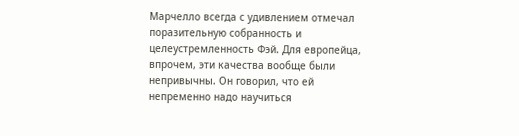Марчелло всегда с удивлением отмечал поразительную собранность и целеустремленность Фэй. Для европейца, впрочем, эти качества вообще были непривычны. Он говорил, что ей непременно надо научиться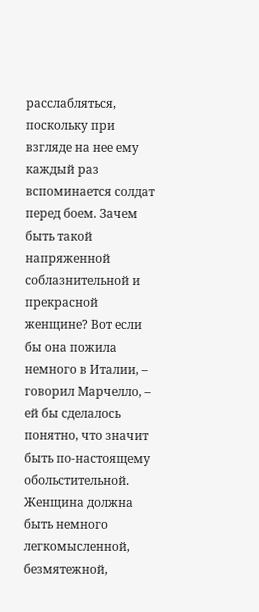расслабляться, поскольку при взгляде на нее ему каждый раз вспоминается солдат перед боем. Зачем быть такой напряженной соблазнительной и прекрасной женщине? Вот если бы она пожила немного в Италии, – говорил Марчелло, – ей бы сделалось понятно, что значит быть по-настоящему обольстительной. Женщина должна быть немного легкомысленной, безмятежной,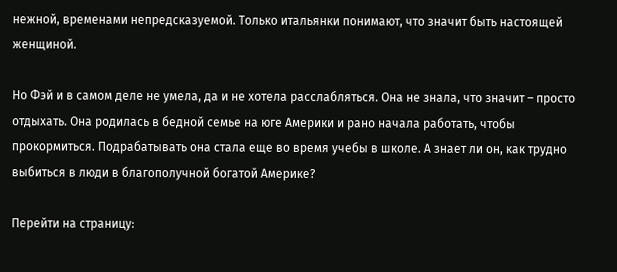нежной, временами непредсказуемой. Только итальянки понимают, что значит быть настоящей женщиной.

Но Фэй и в самом деле не умела, да и не хотела расслабляться. Она не знала, что значит – просто отдыхать. Она родилась в бедной семье на юге Америки и рано начала работать, чтобы прокормиться. Подрабатывать она стала еще во время учебы в школе. А знает ли он, как трудно выбиться в люди в благополучной богатой Америке?

Перейти на страницу: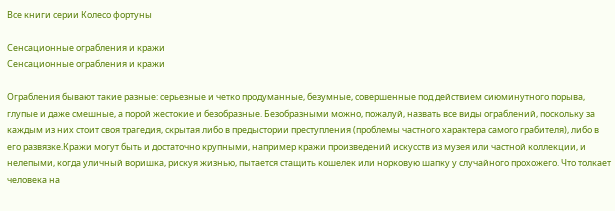Все книги серии Колесо фортуны

Сенсационные ограбления и кражи
Сенсационные ограбления и кражи

Ограбления бывают такие разные: серьезные и четко продуманные, безумные, совершенные под действием сиюминутного порыва, глупые и даже смешные, а порой жестокие и безобразные. Безобразными можно, пожалуй, назвать все виды ограблений, поскольку за каждым из них стоит своя трагедия, скрытая либо в предыстории преступления (проблемы частного характера самого грабителя), либо в его развязке.Кражи могут быть и достаточно крупными, например кражи произведений искусств из музея или частной коллекции, и нелепыми, когда уличный воришка, рискуя жизнью, пытается стащить кошелек или норковую шапку у случайного прохожего. Что толкает человека на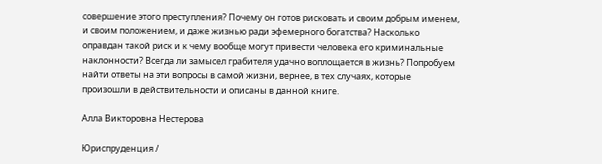совершение этого преступления? Почему он готов рисковать и своим добрым именем, и своим положением, и даже жизнью ради эфемерного богатства? Насколько оправдан такой риск и к чему вообще могут привести человека его криминальные наклонности? Всегда ли замысел грабителя удачно воплощается в жизнь? Попробуем найти ответы на эти вопросы в самой жизни, вернее, в тех случаях, которые произошли в действительности и описаны в данной книге.

Алла Викторовна Нестерова

Юриспруденция /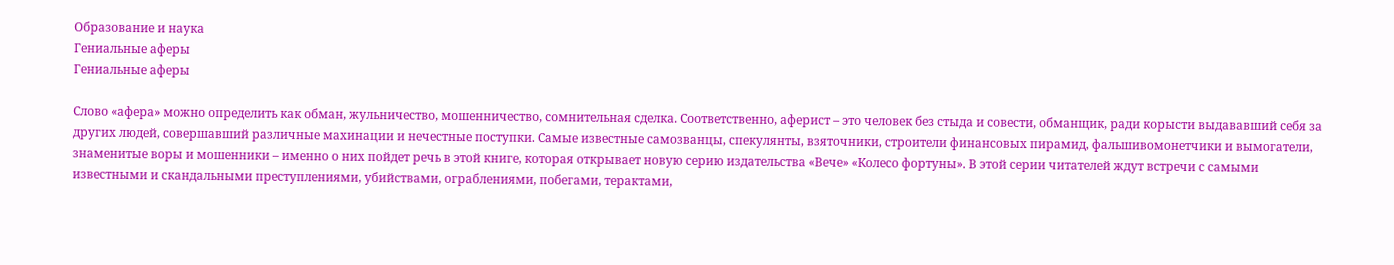Образование и наука
Гениальные аферы
Гениальные аферы

Слово «афера» можно определить как обман, жульничество, мошенничество, сомнительная сделка. Соответственно, аферист – это человек без стыда и совести, обманщик, ради корысти выдававший себя за других людей, совершавший различные махинации и нечестные поступки. Самые известные самозванцы, спекулянты, взяточники, строители финансовых пирамид, фальшивомонетчики и вымогатели, знаменитые воры и мошенники – именно о них пойдет речь в этой книге, которая открывает новую серию издательства «Вече» «Колесо фортуны». В этой серии читателей ждут встречи с самыми известными и скандальными преступлениями, убийствами, ограблениями, побегами, терактами,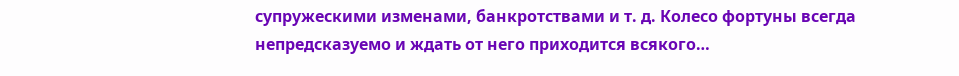супружескими изменами, банкротствами и т. д. Колесо фортуны всегда непредсказуемо и ждать от него приходится всякого…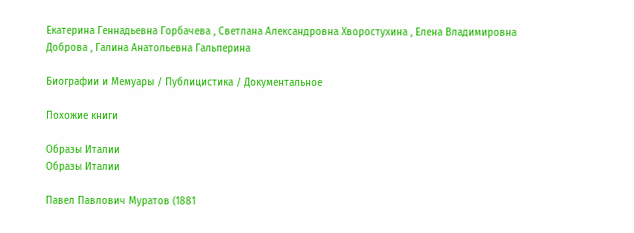Екатерина Геннадьевна Горбачева , Светлана Александровна Хворостухина , Елена Владимировна Доброва , Галина Анатольевна Гальперина

Биографии и Мемуары / Публицистика / Документальное

Похожие книги

Образы Италии
Образы Италии

Павел Павлович Муратов (1881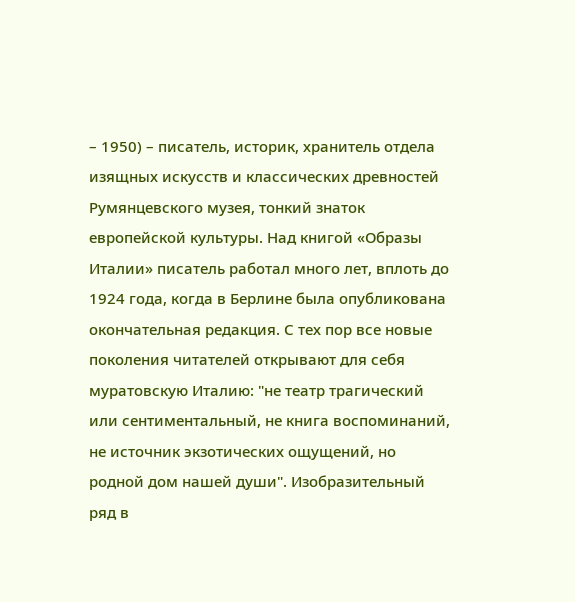– 1950) – писатель, историк, хранитель отдела изящных искусств и классических древностей Румянцевского музея, тонкий знаток европейской культуры. Над книгой «Образы Италии» писатель работал много лет, вплоть до 1924 года, когда в Берлине была опубликована окончательная редакция. С тех пор все новые поколения читателей открывают для себя муратовскую Италию: "не театр трагический или сентиментальный, не книга воспоминаний, не источник экзотических ощущений, но родной дом нашей души". Изобразительный ряд в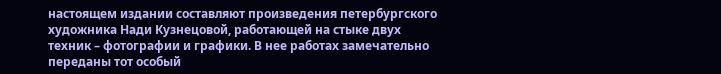настоящем издании составляют произведения петербургского художника Нади Кузнецовой, работающей на стыке двух техник – фотографии и графики. В нее работах замечательно переданы тот особый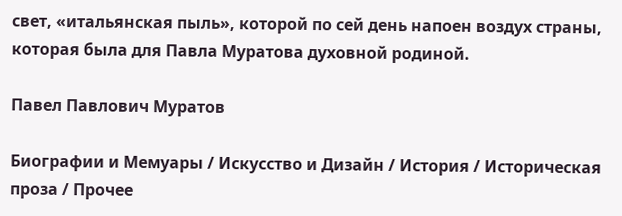свет, «итальянская пыль», которой по сей день напоен воздух страны, которая была для Павла Муратова духовной родиной.

Павел Павлович Муратов

Биографии и Мемуары / Искусство и Дизайн / История / Историческая проза / Прочее